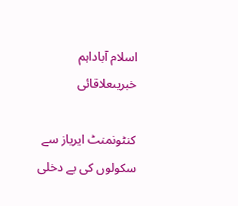اسلام آباداہم خبریںعلاقائی

کنٹونمنٹ ایریاز سے سکولوں کی بے دخلی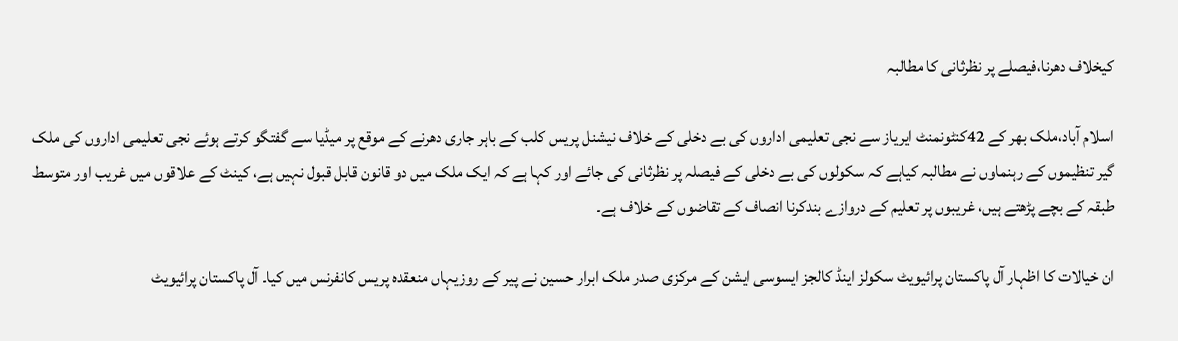کیخلاف دھرنا،فیصلے پر نظرثانی کا مطالبہ

اسلام آباد،ملک بھر کے 42کنٹونمنٹ ایریاز سے نجی تعلیمی اداروں کی بے دخلی کے خلاف نیشنل پریس کلب کے باہر جاری دھرنے کے موقع پر میڈیا سے گفتگو کرتے ہوئے نجی تعلیمی اداروں کی ملک گیر تنظیموں کے رہنماوں نے مطالبہ کیاہے کہ سکولوں کی بے دخلی کے فیصلہ پر نظرثانی کی جائے اور کہا ہے کہ ایک ملک میں دو قانون قابل قبول نہیں ہے، کینٹ کے علاقوں میں غریب اور متوسط طبقہ کے بچے پڑھتے ہیں، غریبوں پر تعلیم کے دروازے بندکرنا انصاف کے تقاضوں کے خلاف ہے۔

ان خیالات کا اظہار آل پاکستان پرائیویٹ سکولز اینڈ کالجز ایسوسی ایشن کے مرکزی صدر ملک ابرار حسین نے پیر کے روزیہاں منعقدہ پریس کانفرنس میں کیا۔ آل پاکستان پرائیویٹ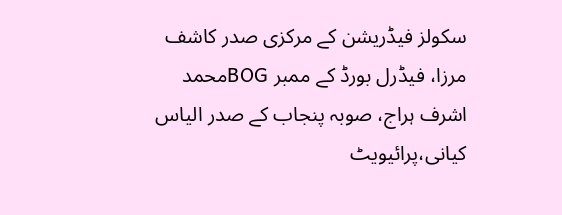سکولز فیڈریشن کے مرکزی صدر کاشف مرزا، فیڈرل بورڈ کے ممبر BOGمحمد اشرف ہراج، صوبہ پنجاب کے صدر الیاس کیانی،پرائیویٹ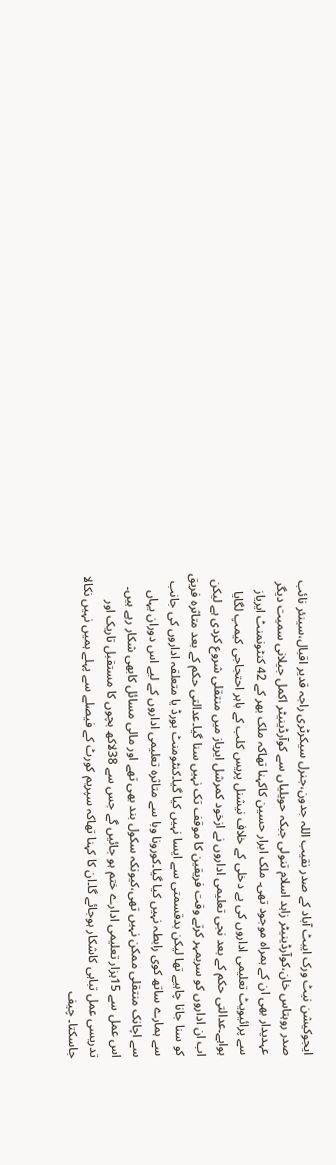ایجوکیشن نیٹ ورک ایبٹ آباد کے صدر نقیب اللہ جدون،جنرل سیکرٹری راجہ قدیر اقبال،سینئر نائب صدر روہتاس خان،کوآرڈینیٹر زاہد اسلام تنولی جبکہ حویلیاں سے کوآرڈینیٹر اکمل جیلانی سمیت دیگر عہدیدار بھی ان کے ہمراہ موجود تھی۔ ملک ابرار حسین کاکہنا تھاکہ ملک بھر کے 42 کنٹونمنٹ ایریاز سے پرائیویٹ تعلیمی اداروں کی بے دخلی کے خلاف نیشنل پریس کلب کے باہر احتجاجی کیمپ لگایا ہواہے۔عدالتی حکم کے بعد نجی تعلیمی اداروں نے ازخود کمرشل ایریاز میں منتقلی شروع کردی ہے لیکن اب ان اداروں کو سربمہر کرتے وقت فریقین کا موقف تک نہیں سنا گیا۔عدالتی حکم کے بعد متاثرہ فریق کو سنا جانا چاہیے تھا لیکن بدقسمتی سے ایسا نہیں کیا گیا۔کنٹومنٹ بورڈ یا متعلقہ اداروں کی جانب سے ہمارے ساتھ کوی رابطہ نہیں کیا گیا۔کورونا وبا سے متاثرہ تعلیمی اداروں کے لیے اس دوران یہاں سے اچانک منتقلی ممکن نہیں تھی،کیونکہ سکول بند بھی تھے اور مالی مسائل کابھی شکار رہے ہیں۔ اس عمل سے 15ہزار تعلیمی ادارے ختم ہو جائیں گے جس سے 38لاکھ بچوں کا مستقبل تاریک اور تدریسی عمل تباہی کاشکار ہوجائے گا۔ان کا کہنا تھاکہ سپریم کورٹ کے فیصلے سے پہلے ہمیں نہیں نکالا جاسکتا۔ چیف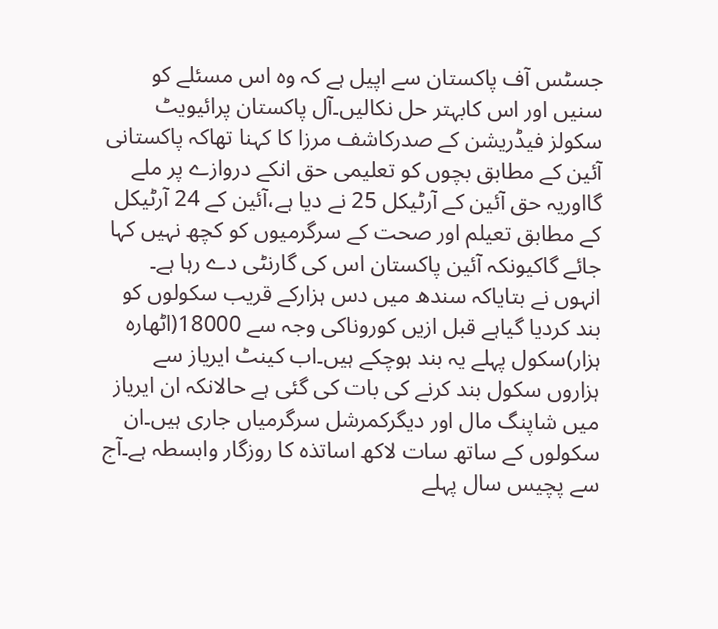جسٹس آف پاکستان سے اپیل ہے کہ وہ اس مسئلے کو سنیں اور اس کابہتر حل نکالیں۔آل پاکستان پرائیویٹ سکولز فیڈریشن کے صدرکاشف مرزا کا کہنا تھاکہ پاکستانی آئین کے مطابق بچوں کو تعلیمی حق انکے دروازے پر ملے گااوریہ حق آئین کے آرٹیکل 25 نے دیا ہے،آئین کے 24 آرٹیکل کے مطابق تعیلم اور صحت کے سرگرمیوں کو کچھ نہیں کہا جائے گاکیونکہ آئین پاکستان اس کی گارنٹی دے رہا ہے۔ انہوں نے بتایاکہ سندھ میں دس ہزارکے قریب سکولوں کو بند کردیا گیاہے قبل ازیں کوروناکی وجہ سے 18000(اٹھارہ ہزار)سکول پہلے یہ بند ہوچکے ہیں۔اب کینٹ ایریاز سے ہزاروں سکول بند کرنے کی بات کی گئی ہے حالانکہ ان ایریاز میں شاپنگ مال اور دیگرکمرشل سرگرمیاں جاری ہیں۔ان سکولوں کے ساتھ سات لاکھ اساتذہ کا روزگار وابسطہ ہے۔آج سے پچیس سال پہلے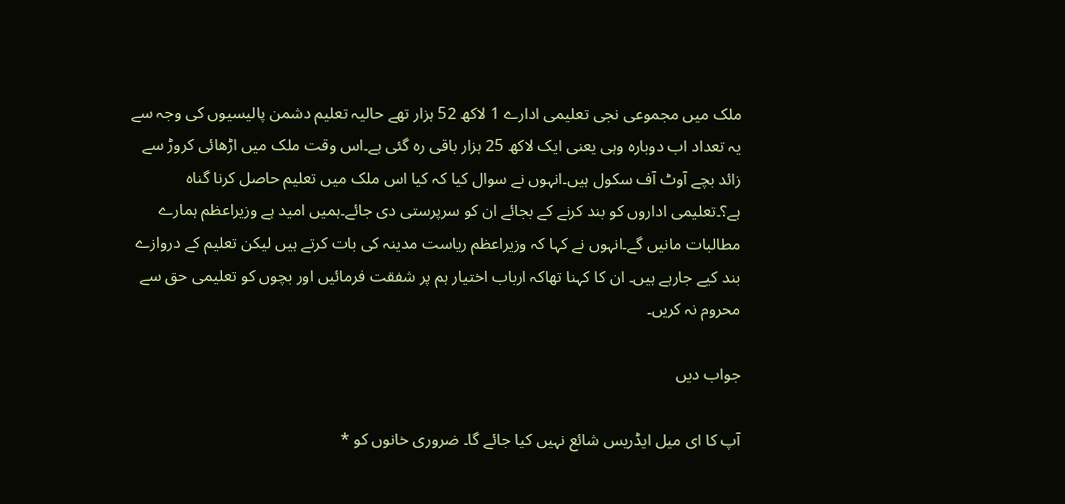ملک میں مجموعی نجی تعلیمی ادارے 1 لاکھ 52 ہزار تھے حالیہ تعلیم دشمن پالیسیوں کی وجہ سے یہ تعداد اب دوبارہ وہی یعنی ایک لاکھ 25 ہزار باقی رہ گئی ہے۔اس وقت ملک میں اڑھائی کروڑ سے زائد بچے آوٹ آف سکول ہیں۔انہوں نے سوال کیا کہ کیا اس ملک میں تعلیم حاصل کرنا گناہ ہے؟۔تعلیمی اداروں کو بند کرنے کے بجائے ان کو سرپرستی دی جائے۔ہمیں امید ہے وزیراعظم ہمارے مطالبات مانیں گے۔انہوں نے کہا کہ وزیراعظم ریاست مدینہ کی بات کرتے ہیں لیکن تعلیم کے دروازے بند کیے جارہے ہیں۔ ان کا کہنا تھاکہ ارباب اختیار ہم پر شفقت فرمائیں اور بچوں کو تعلیمی حق سے محروم نہ کریں۔

جواب دیں

آپ کا ای میل ایڈریس شائع نہیں کیا جائے گا۔ ضروری خانوں کو *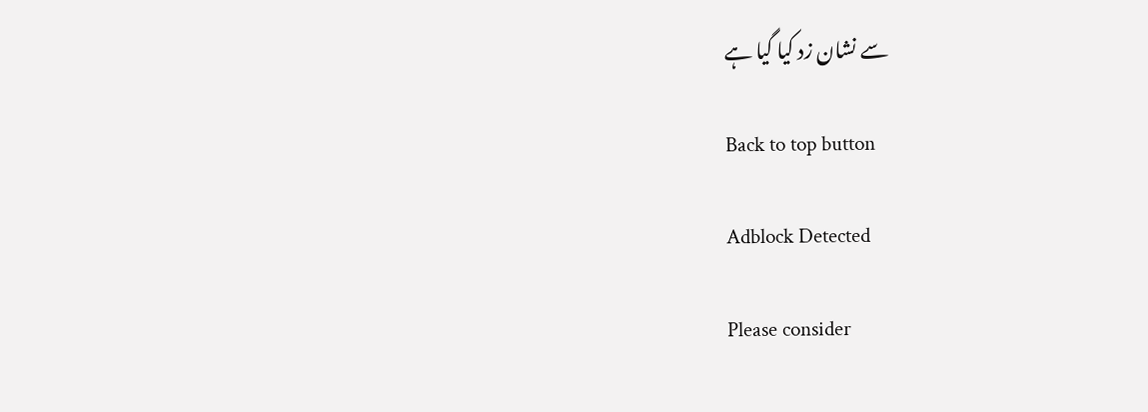سے نشان زد کیا گیا ہے

Back to top button

Adblock Detected

Please consider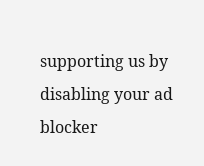supporting us by disabling your ad blocker